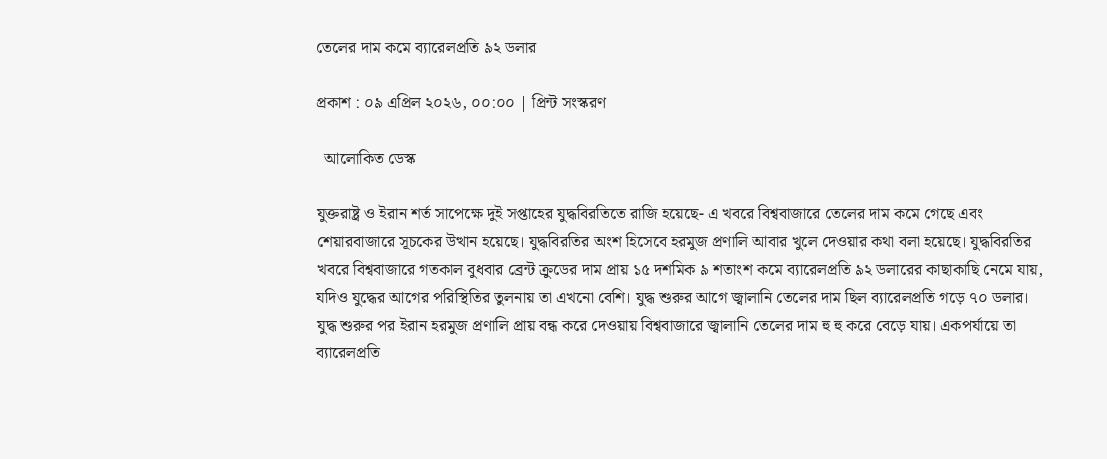তেলের দাম কমে ব্যারেলপ্রতি ৯২ ডলার

প্রকাশ : ০৯ এপ্রিল ২০২৬, ০০:০০ | প্রিন্ট সংস্করণ

  আলোকিত ডেস্ক

যুক্তরাষ্ট্র ও ইরান শর্ত সাপেক্ষে দুই সপ্তাহের যুদ্ধবিরতিতে রাজি হয়েছে- এ খবরে বিশ্ববাজারে তেলের দাম কমে গেছে এবং শেয়ারবাজারে সূচকের উত্থান হয়েছে। যুদ্ধবিরতির অংশ হিসেবে হরমুজ প্রণালি আবার খুলে দেওয়ার কথা বলা হয়েছে। যুদ্ধবিরতির খবরে বিশ্ববাজারে গতকাল বুধবার ব্রেন্ট ক্রুডের দাম প্রায় ১৫ দশমিক ৯ শতাংশ কমে ব্যারেলপ্রতি ৯২ ডলারের কাছাকাছি নেমে যায়, যদিও যুদ্ধের আগের পরিস্থিতির তুলনায় তা এখনো বেশি। যুদ্ধ শুরুর আগে জ্বালানি তেলের দাম ছিল ব্যারেলপ্রতি গড়ে ৭০ ডলার। যুদ্ধ শুরুর পর ইরান হরমুজ প্রণালি প্রায় বন্ধ করে দেওয়ায় বিশ্ববাজারে জ্বালানি তেলের দাম হু হু করে বেড়ে যায়। একপর্যায়ে তা ব্যারেলপ্রতি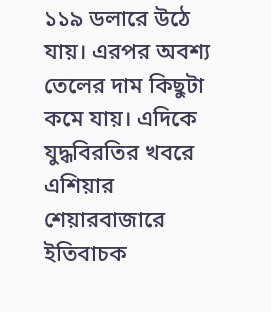১১৯ ডলারে উঠে যায়। এরপর অবশ্য তেলের দাম কিছুটা কমে যায়। এদিকে যুদ্ধবিরতির খবরে এশিয়ার শেয়ারবাজারে ইতিবাচক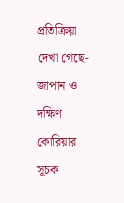প্রতিক্রিয়া দেখা গেছে- জাপান ও দক্ষিণ কোরিয়ার সূচক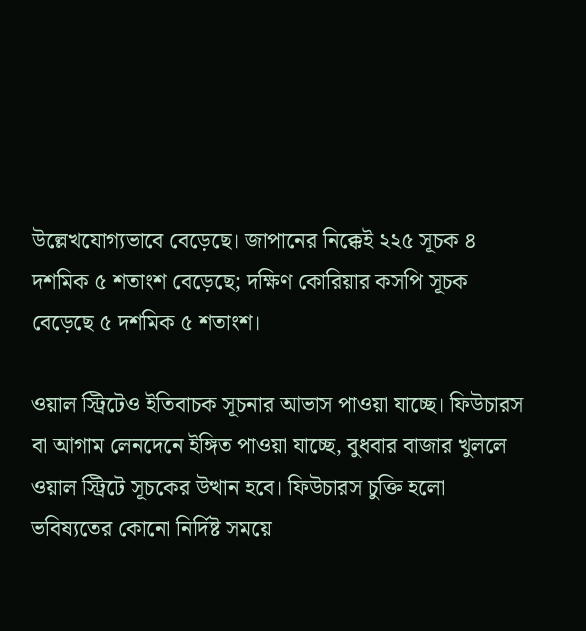উল্লেখযোগ্যভাবে বেড়েছে। জাপানের নিক্কেই ২২৫ সূচক ৪ দশমিক ৫ শতাংশ বেড়েছে; দক্ষিণ কোরিয়ার কসপি সূচক বেড়েছে ৫ দশমিক ৫ শতাংশ।

ওয়াল স্ট্রিটেও ইতিবাচক সূচনার আভাস পাওয়া যাচ্ছে। ফিউচারস বা আগাম লেনদেনে ইঙ্গিত পাওয়া যাচ্ছে, বুধবার বাজার খুললে ওয়াল স্ট্রিটে সূচকের উত্থান হবে। ফিউচারস চুক্তি হলো ভবিষ্যতের কোনো নির্দিষ্ট সময়ে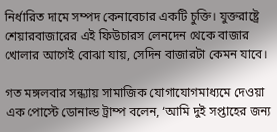নির্ধারিত দামে সম্পদ কেনাবেচার একটি চুক্তি। যুক্তরাষ্ট্রে শেয়ারবাজারের এই ফিউচারস লেনদেন থেকে বাজার খোলার আগেই বোঝা যায়, সেদিন বাজারটা কেমন যাবে।

গত মঙ্গলবার সন্ধ্যায় সামাজিক যোগাযোগমাধ্যমে দেওয়া এক পোস্টে ডোনাল্ড ট্রাম্প বলেন, ‘আমি দুই সপ্তাহের জন্য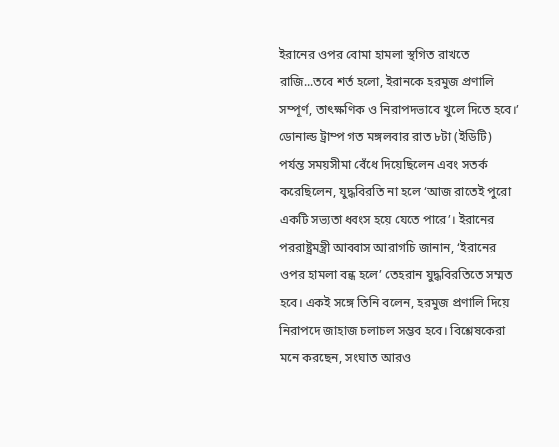ইরানের ওপর বোমা হামলা স্থগিত রাখতে রাজি...তবে শর্ত হলো, ইরানকে হরমুজ প্রণালি সম্পূর্ণ, তাৎক্ষণিক ও নিরাপদভাবে খুলে দিতে হবে।’ ডোনাল্ড ট্রাম্প গত মঙ্গলবার রাত ৮টা (ইডিটি) পর্যন্ত সময়সীমা বেঁধে দিয়েছিলেন এবং সতর্ক করেছিলেন, যুদ্ধবিরতি না হলে ‘আজ রাতেই পুরো একটি সভ্যতা ধ্বংস হয়ে যেতে পারে’। ইরানের পররাষ্ট্রমন্ত্রী আব্বাস আরাগচি জানান, ‘ইরানের ওপর হামলা বন্ধ হলে’ তেহরান যুদ্ধবিরতিতে সম্মত হবে। একই সঙ্গে তিনি বলেন, হরমুজ প্রণালি দিয়ে নিরাপদে জাহাজ চলাচল সম্ভব হবে। বিশ্লেষকেরা মনে করছেন, সংঘাত আরও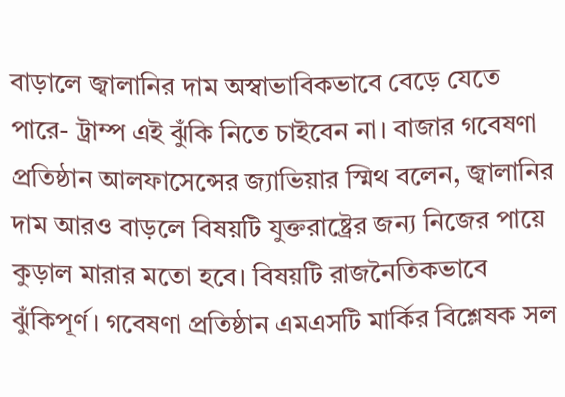বাড়ালে জ্বালানির দাম অস্বাভাবিকভাবে বেড়ে যেতে পারে- ট্রাম্প এই ঝুঁকি নিতে চাইবেন না। বাজার গবেষণা প্রতিষ্ঠান আলফাসেন্সের জ্যাভিয়ার স্মিথ বলেন, জ্বালানির দাম আরও বাড়লে বিষয়টি যুক্তরাষ্ট্রের জন্য নিজের পায়ে কুড়াল মারার মতো হবে। বিষয়টি রাজনৈতিকভাবে ঝুঁকিপূর্ণ। গবেষণা প্রতিষ্ঠান এমএসটি মার্কির বিশ্লেষক সল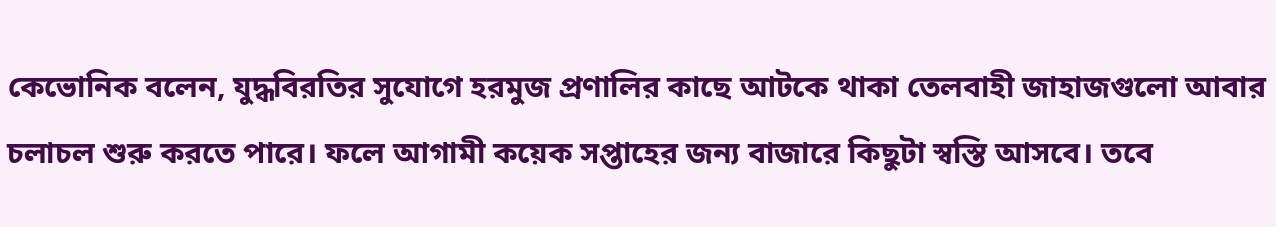কেভোনিক বলেন, যুদ্ধবিরতির সুযোগে হরমুজ প্রণালির কাছে আটকে থাকা তেলবাহী জাহাজগুলো আবার চলাচল শুরু করতে পারে। ফলে আগামী কয়েক সপ্তাহের জন্য বাজারে কিছুটা স্বস্তি আসবে। তবে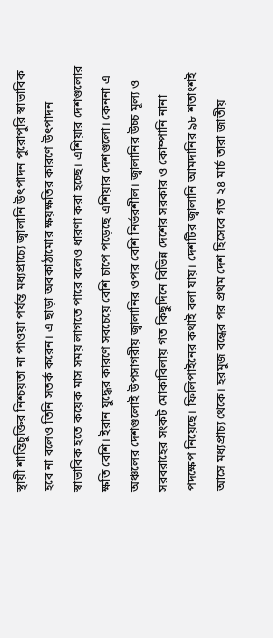স্থায়ী শান্তিচুক্তির নিশ্চয়তা না পাওয়া পর্যন্ত মধ্যপ্রাচ্যে জ্বালানি উৎপাদন পুরোপুরি স্বাভাবিক হবে না বলেও তিনি সতর্ক করেন। এ ছাড়া অবকাঠামোর ক্ষয়ক্ষতির কারণে উৎপাদন স্বাভাবিক হতে কয়েক মাস সময় লাগতে পারে বলেও ধারণা করা হচ্ছে। এশিয়ার দেশগুলোর ক্ষতি বেশি। ইরান যুদ্ধের কারণে সবচেয়ে বেশি চাপে পড়েছে এশিয়ার দেশগুলো। কেননা এ অঞ্চলের দেশগুলোই উপসাগরীয় জ্বালানির ওপর বেশি নির্ভরশীল। জ্বালানির উচ্চ মূল্য ও সরবরাহের সংকট মোকাবিলায় গত কিছুদিনে বিভিন্ন দেশের সরকার ও কোম্পানি নানা পদক্ষেপ নিয়েছে। ফিলিপাইনের কথাই বলা যায়। দেশটির জ্বালানি আমদানির ৯৮ শতাংশই আসে মধ্যপ্রাচ্য থেকে। হরমুজ বন্ধের পর প্রথম দেশ হিসেবে গত ২৪ মার্চ তারা জাতীয়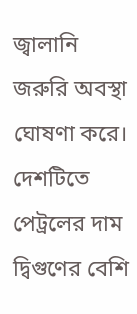জ্বালানি জরুরি অবস্থা ঘোষণা করে। দেশটিতে পেট্রলের দাম দ্বিগুণের বেশি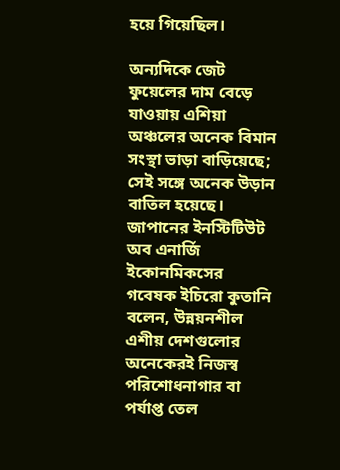হয়ে গিয়েছিল।

অন্যদিকে জেট ফুয়েলের দাম বেড়ে যাওয়ায় এশিয়া অঞ্চলের অনেক বিমান সংস্থা ভাড়া বাড়িয়েছে; সেই সঙ্গে অনেক উড়ান বাতিল হয়েছে। জাপানের ইনস্টিটিউট অব এনার্জি ইকোনমিকসের গবেষক ইচিরো কুতানি বলেন, উন্নয়নশীল এশীয় দেশগুলোর অনেকেরই নিজস্ব পরিশোধনাগার বা পর্যাপ্ত তেল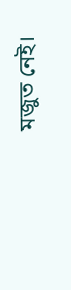মজুত নেই।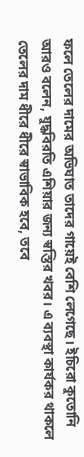ফলে তেলের দামের অভিঘাত তাদের গায়েই বেশি লেগেছে। ইচিরো কুতোনি আরও বলেন, যুদ্ধবিরতি এশিয়ার জন্য স্বস্তির খবর। এ ব্যবস্থা কার্যকর থাকলে তেলের দাম ধীরে ধীরে স্বাভাবিক হবে, তবে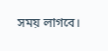সময় লাগবে।